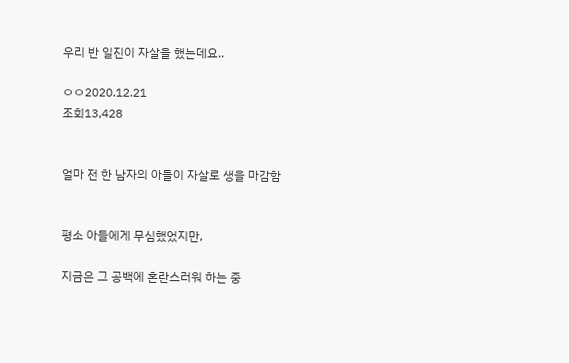우리 반 일진이 자살을 했는데요..

ㅇㅇ2020.12.21
조회13,428


얼마 전 한 남자의 아들이 자살로 생을 마감함


평소 아들에게 무심했었지만,

지금은 그 공백에 혼란스러워 하는 중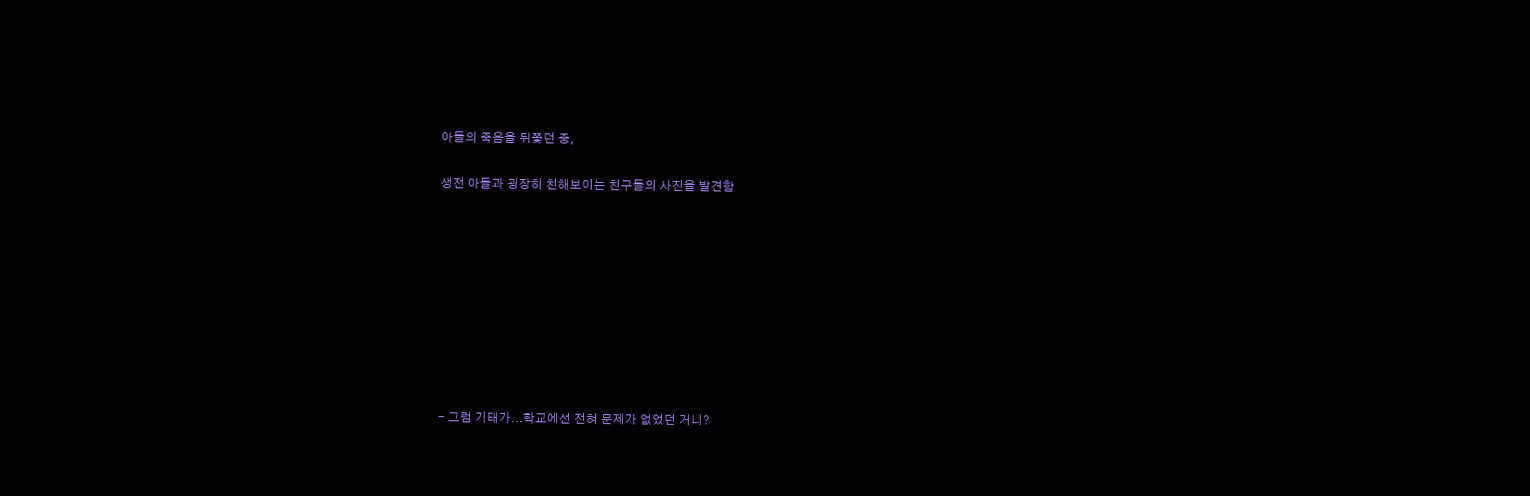아들의 죽음을 뒤쫓던 중,

생전 아들과 굉장히 친해보이는 친구들의 사진을 발견함









- 그럼 기태가...학교에선 전혀 문제가 없었던 거니?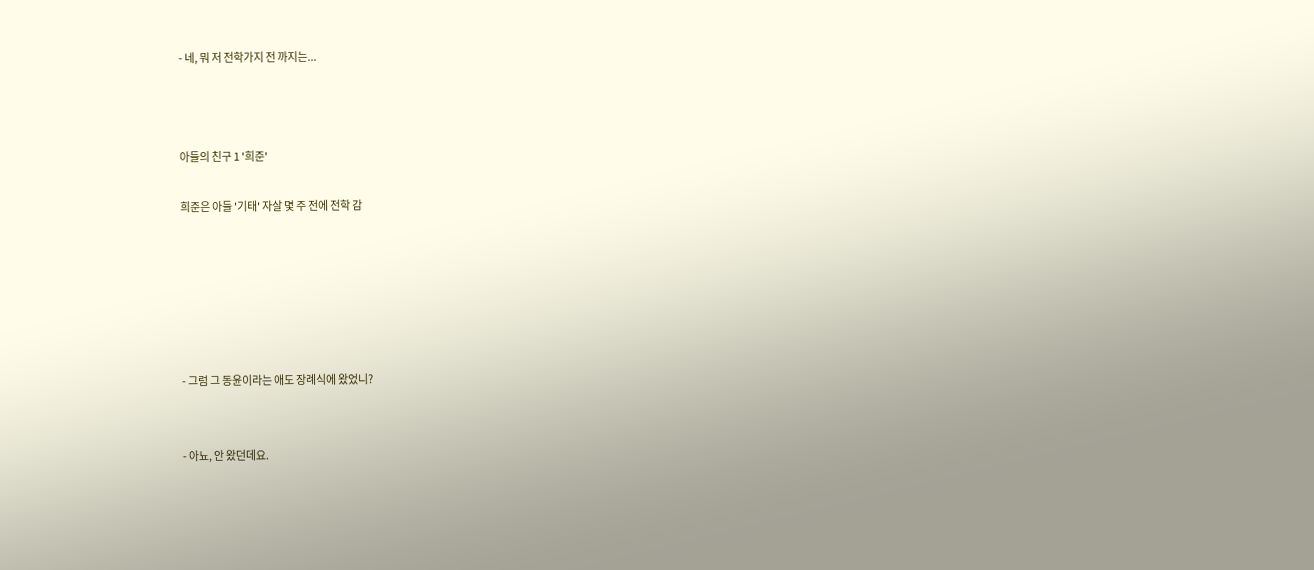- 네, 뭐 저 전학가지 전 까지는...



아들의 친구 1 '희준'

희준은 아들 '기태' 자살 몇 주 전에 전학 감






- 그럼 그 동윤이라는 애도 장례식에 왔었니?


- 아뇨, 안 왔던데요.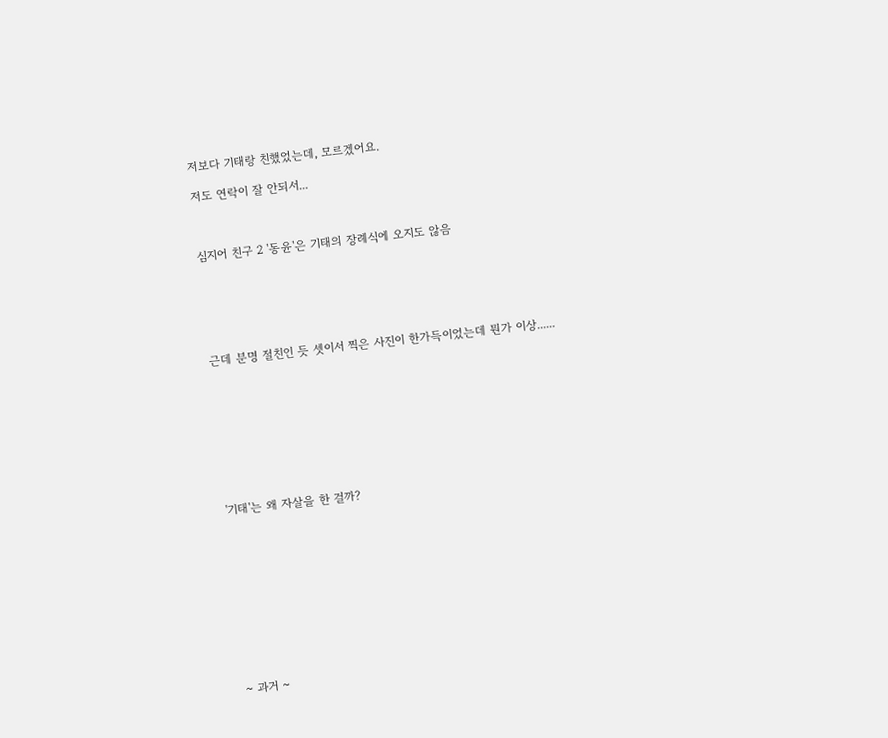저보다 기태랑 친했었는데, 모르겠어요.

저도 연락이 잘 안되서...



심지어 친구 2 '동윤'은 기태의 장례식에 오지도 않음






근데 분명 절친인 듯 셋이서 찍은 사진이 한가득이었는데 뭔가 이상......









'기태'는 왜 자살을 한 걸까?











~ 과거 ~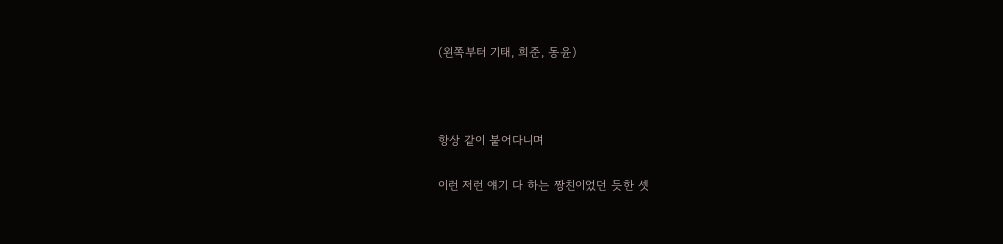(왼쪽부터 기태, 희준, 동윤)



항상 같이 붙어다니며

이런 저런 얘기 다 하는 짱친이었던 듯한 셋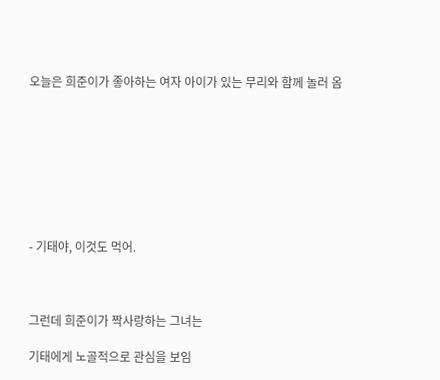오늘은 희준이가 좋아하는 여자 아이가 있는 무리와 함께 놀러 옴








- 기태야, 이것도 먹어.



그런데 희준이가 짝사랑하는 그녀는

기태에게 노골적으로 관심을 보임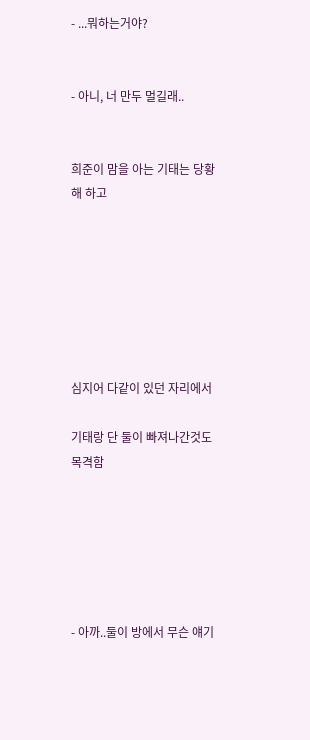- ...뭐하는거야?


- 아니, 너 만두 멀길래..


희준이 맘을 아는 기태는 당황해 하고







심지어 다같이 있던 자리에서

기태랑 단 둘이 빠져나간것도 목격함






- 아까..둘이 방에서 무슨 얘기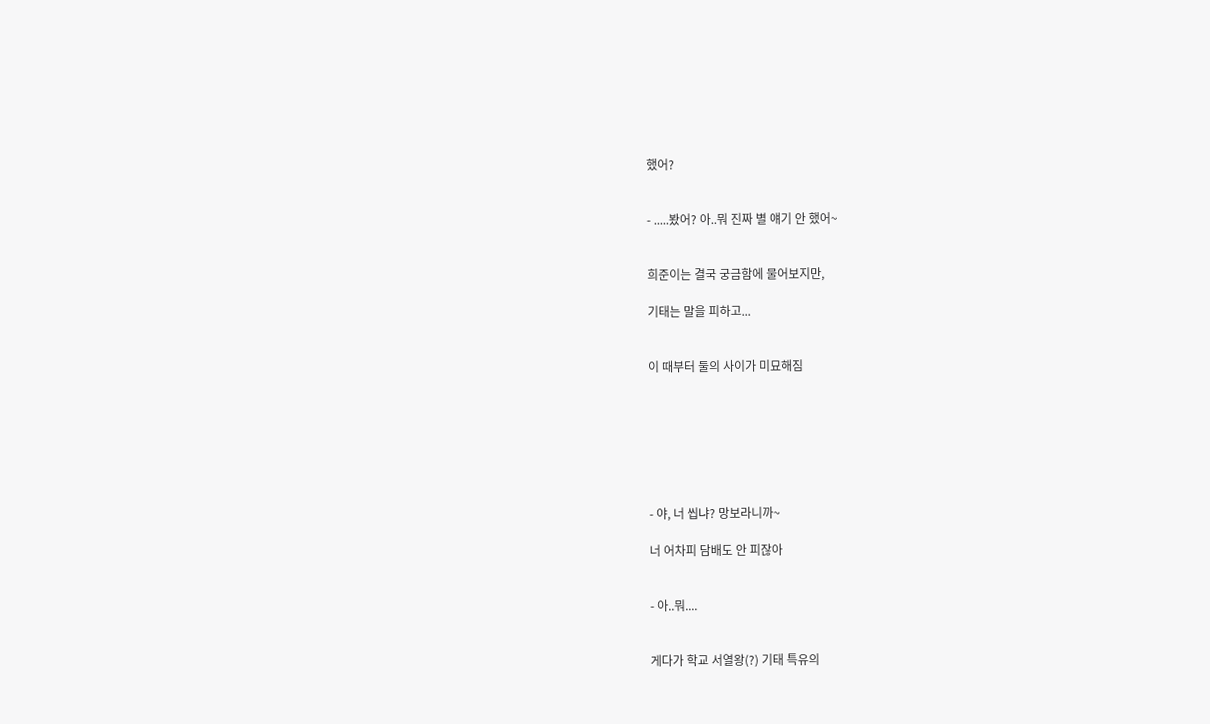했어?


- .....봤어? 아..뭐 진짜 별 얘기 안 했어~


희준이는 결국 궁금함에 물어보지만,

기태는 말을 피하고...


이 때부터 둘의 사이가 미묘해짐







- 야, 너 씹냐? 망보라니까~

너 어차피 담배도 안 피잖아


- 아..뭐....


게다가 학교 서열왕(?) 기태 특유의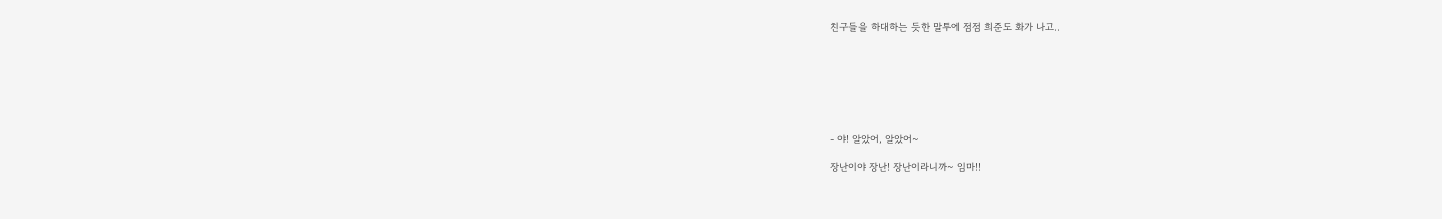친구들을 하대하는 듯한 말투에 점점 희준도 화가 나고..







- 야! 알았어, 알았어~

장난이야 장난! 장난이라니까~ 임마!!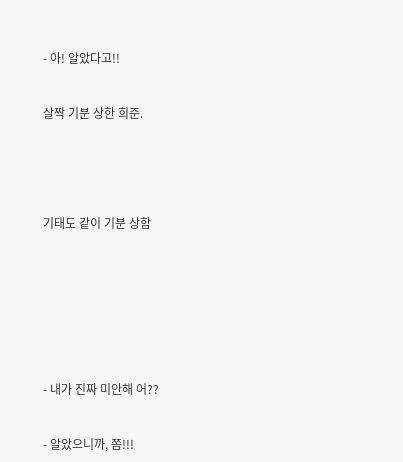- 아! 알았다고!!


살짝 기분 상한 희준.





기태도 같이 기분 상함








- 내가 진짜 미안해 어??


- 알았으니까, 쫌!!!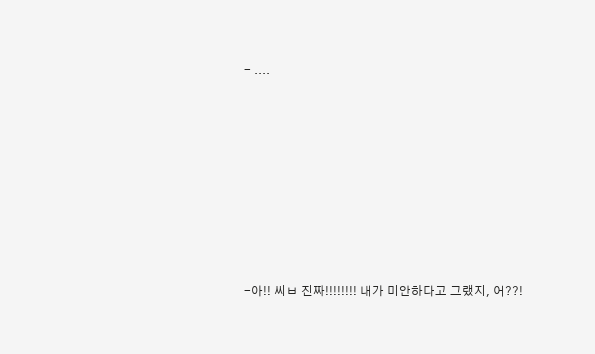- ....








-아!! 씨ㅂ 진짜!!!!!!!! 내가 미안하다고 그랬지, 어??!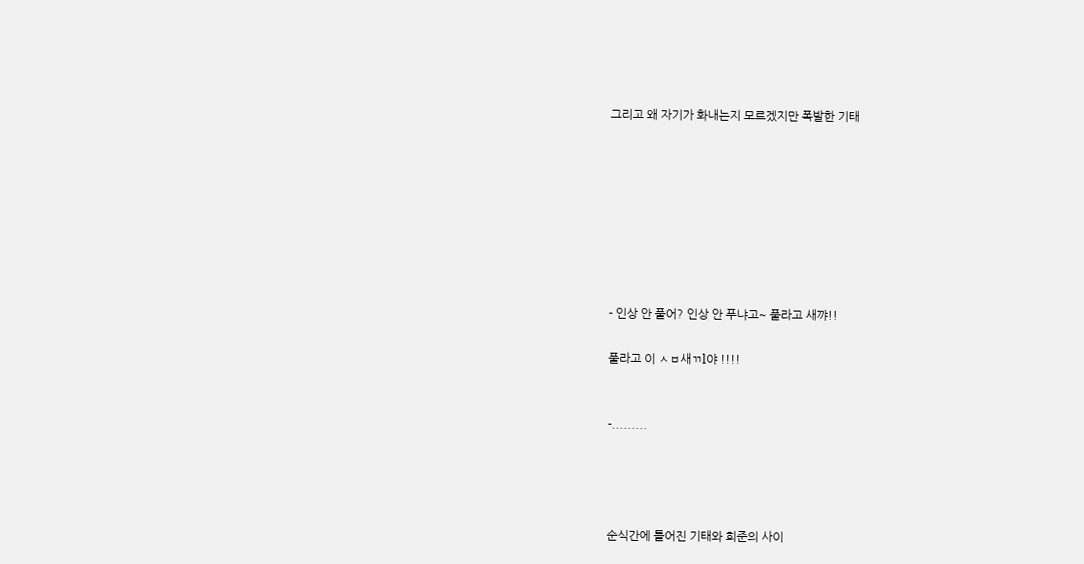그리고 왜 자기가 화내는지 모르겠지만 폭발한 기태








- 인상 안 풀어? 인상 안 푸냐고~ 풀라고 새꺄!!

풀라고 이 ㅅㅂ새ㄲl야 !!!!


-.........




순식간에 틀어진 기태와 희준의 사이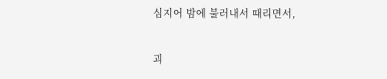심지어 밤에 불러내서 때리면서,

괴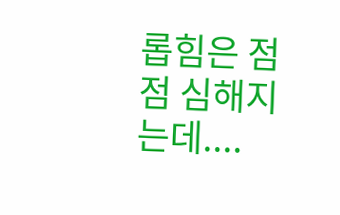롭힘은 점점 심해지는데....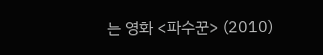는 영화 <파수꾼> (2010)